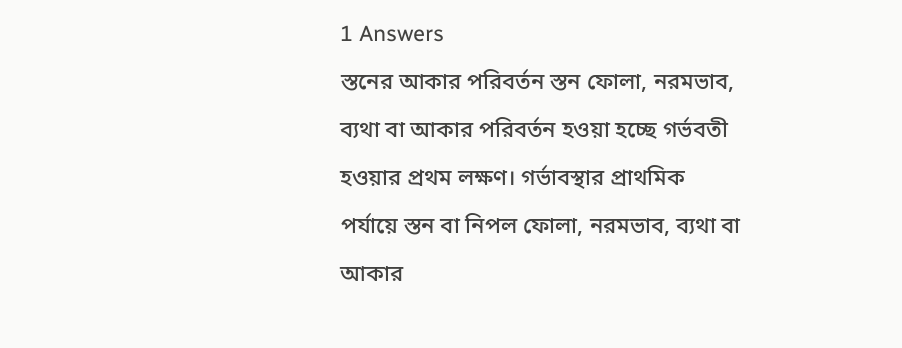1 Answers
স্তনের আকার পরিবর্তন স্তন ফোলা, নরমভাব, ব্যথা বা আকার পরিবর্তন হওয়া হচ্ছে গর্ভবতী হওয়ার প্রথম লক্ষণ। গর্ভাবস্থার প্রাথমিক পর্যায়ে স্তন বা নিপল ফোলা, নরমভাব, ব্যথা বা আকার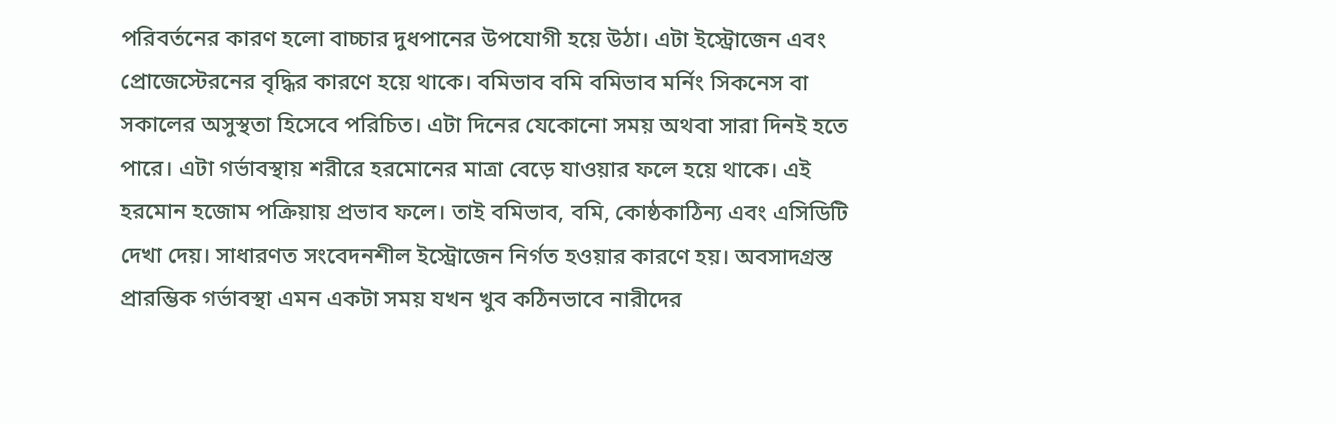পরিবর্তনের কারণ হলো বাচ্চার দুধপানের উপযোগী হয়ে উঠা। এটা ইস্ট্রোজেন এবং প্রোজেস্টেরনের বৃদ্ধির কারণে হয়ে থাকে। বমিভাব বমি বমিভাব মর্নিং সিকনেস বা সকালের অসুস্থতা হিসেবে পরিচিত। এটা দিনের যেকোনো সময় অথবা সারা দিনই হতে পারে। এটা গর্ভাবস্থায় শরীরে হরমোনের মাত্রা বেড়ে যাওয়ার ফলে হয়ে থাকে। এই হরমোন হজোম পক্রিয়ায় প্রভাব ফলে। তাই বমিভাব, বমি, কোষ্ঠকাঠিন্য এবং এসিডিটি দেখা দেয়। সাধারণত সংবেদনশীল ইস্ট্রোজেন নির্গত হওয়ার কারণে হয়। অবসাদগ্রস্ত প্রারম্ভিক গর্ভাবস্থা এমন একটা সময় যখন খুব কঠিনভাবে নারীদের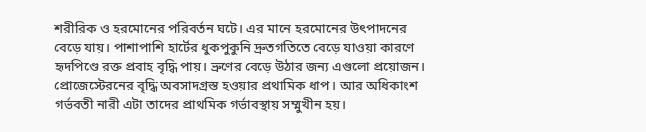শরীরিক ও হরমোনের পরিবর্তন ঘটে। এর মানে হরমোনের উৎপাদনের বেড়ে যায়। পাশাপাশি হার্টের ধুকপুকুনি দ্রুতগতিতে বেড়ে যাওয়া কারণে হৃদপিণ্ডে রক্ত প্রবাহ বৃদ্ধি পায়। ভ্রুণের বেড়ে উঠার জন্য এগুলো প্রয়োজন। প্রোজেস্টেরনের বৃদ্ধি অবসাদগ্রস্ত হওয়ার প্রথামিক ধাপ। আর অধিকাংশ গর্ভবতী নারী এটা তাদের প্রাথমিক গর্ভাবস্থায় সম্মুখীন হয়।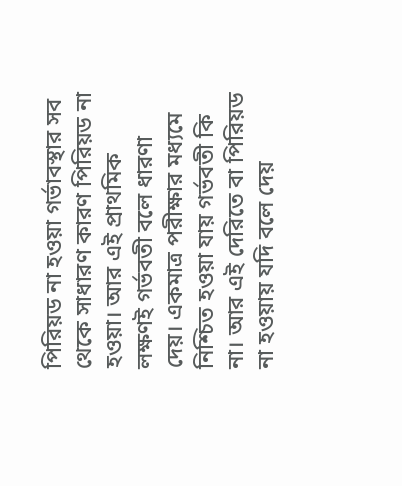পিরিয়ড না হওয়া গর্ভাবস্থার সব থেকে সাধারণ কারণ পিরিয়ড না হওয়া। আর এই প্রাথমিক লক্ষণই গর্ভবতী বলে ধারণা দেয়। একমাত্র পরীক্ষার মধ্যমে নিশ্চিত হওয়া যায় গর্ভবতী কি না। আর এই দেরিতে বা পিরিয়ড না হওয়ায় যদি বলে দেয়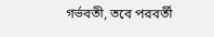গর্ভবতী, তবে পরবর্তী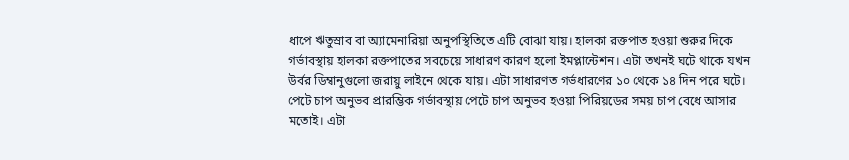ধাপে ঋতুস্রাব বা অ্যামেনারিয়া অনুপস্থিতিতে এটি বোঝা যায়। হালকা রক্তপাত হওয়া শুরুর দিকে গর্ভাবস্থায় হালকা রক্তপাতের সবচেয়ে সাধারণ কারণ হলো ইমপ্লান্টেশন। এটা তখনই ঘটে থাকে যখন উর্বর ডিম্বানুগুলো জরায়ু লাইনে থেকে যায়। এটা সাধারণত গর্ভধারণের ১০ থেকে ১৪ দিন পরে ঘটে। পেটে চাপ অনুভব প্রারম্ভিক গর্ভাবস্থায় পেটে চাপ অনুভব হওয়া পিরিয়ডের সময় চাপ বেধে আসার মতোই। এটা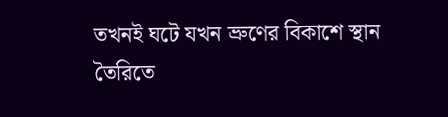তখনই ঘটে যখন ভ্রুণের বিকাশে স্থান তৈরিতে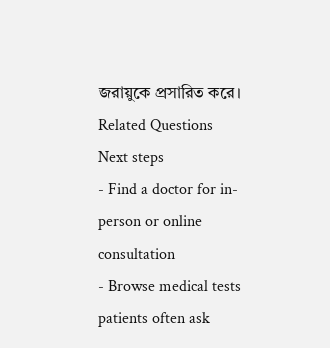জরায়ুকে প্রসারিত করে।
Related Questions
Next steps
- Find a doctor for in-person or online consultation
- Browse medical tests patients often ask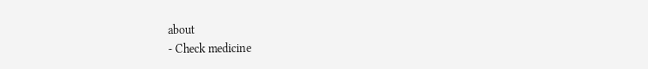about
- Check medicine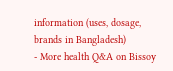information (uses, dosage, brands in Bangladesh)
- More health Q&A on Bissoy